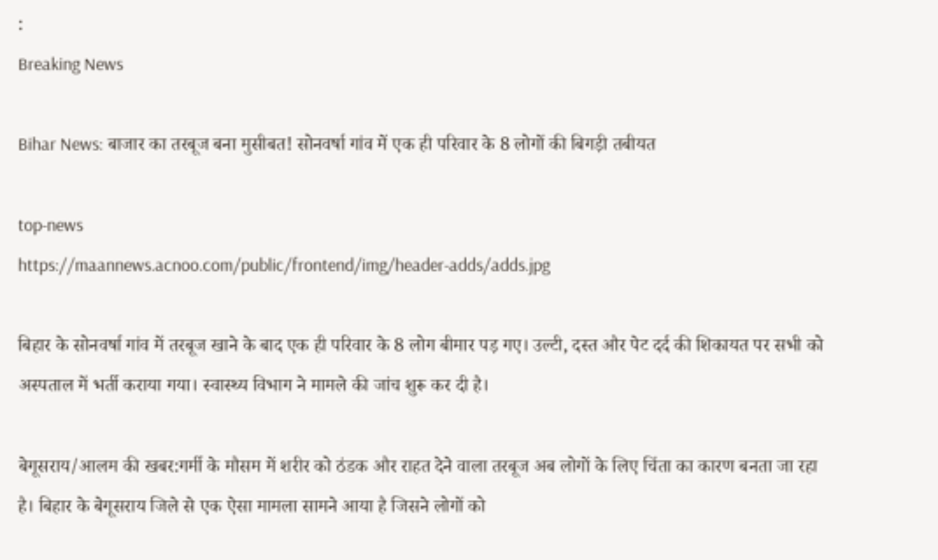:
Breaking News

Bihar News: बाजार का तरबूज बना मुसीबत! सोनवर्षा गांव में एक ही परिवार के 8 लोगों की बिगड़ी तबीयत

top-news
https://maannews.acnoo.com/public/frontend/img/header-adds/adds.jpg

बिहार के सोनवर्षा गांव में तरबूज खाने के बाद एक ही परिवार के 8 लोग बीमार पड़ गए। उल्टी, दस्त और पेट दर्द की शिकायत पर सभी को अस्पताल में भर्ती कराया गया। स्वास्थ्य विभाग ने मामले की जांच शुरू कर दी है।

बेगूसराय/आलम की खबर:गर्मी के मौसम में शरीर को ठंडक और राहत देने वाला तरबूज अब लोगों के लिए चिंता का कारण बनता जा रहा है। बिहार के बेगूसराय जिले से एक ऐसा मामला सामने आया है जिसने लोगों को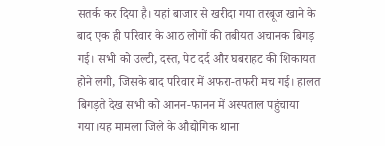सतर्क कर दिया है। यहां बाजार से खरीदा गया तरबूज खाने के बाद एक ही परिवार के आठ लोगों की तबीयत अचानक बिगड़ गई। सभी को उल्टी, दस्त, पेट दर्द और घबराहट की शिकायत होने लगी, जिसके बाद परिवार में अफरा-तफरी मच गई। हालत बिगड़ते देख सभी को आनन-फानन में अस्पताल पहुंचाया गया।यह मामला जिले के औद्योगिक थाना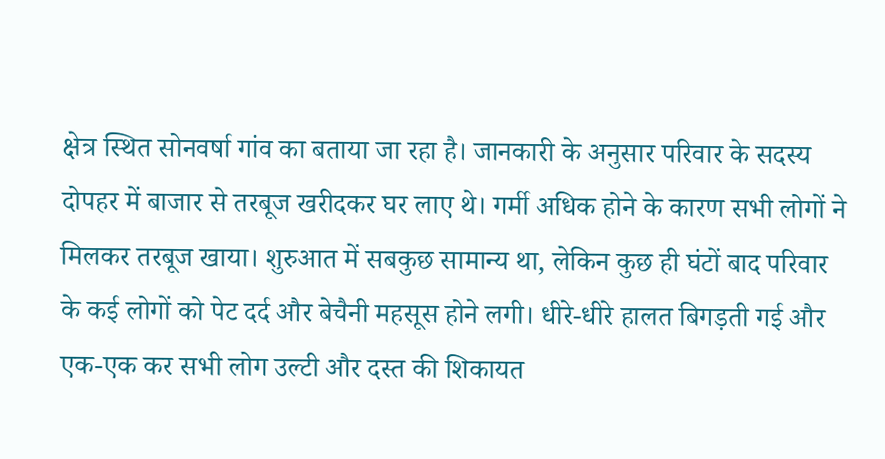क्षेत्र स्थित सोनवर्षा गांव का बताया जा रहा है। जानकारी के अनुसार परिवार के सदस्य दोपहर में बाजार से तरबूज खरीदकर घर लाए थे। गर्मी अधिक होने के कारण सभी लोगों ने मिलकर तरबूज खाया। शुरुआत में सबकुछ सामान्य था, लेकिन कुछ ही घंटों बाद परिवार के कई लोगों को पेट दर्द और बेचैनी महसूस होने लगी। धीरे-धीरे हालत बिगड़ती गई और एक-एक कर सभी लोग उल्टी और दस्त की शिकायत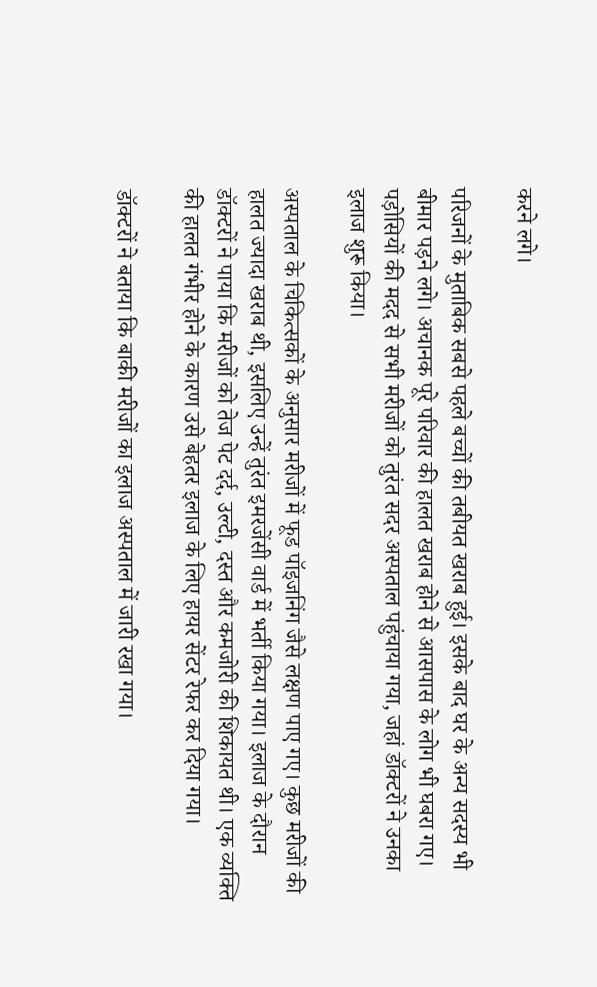करने लगे।

परिजनों के मुताबिक सबसे पहले बच्चों की तबीयत खराब हुई। इसके बाद घर के अन्य सदस्य भी बीमार पड़ने लगे। अचानक पूरे परिवार की हालत खराब होने से आसपास के लोग भी घबरा गए। पड़ोसियों की मदद से सभी मरीजों को तुरंत सदर अस्पताल पहुंचाया गया, जहां डॉक्टरों ने उनका इलाज शुरू किया।

अस्पताल के चिकित्सकों के अनुसार मरीजों में फूड पॉइजनिंग जैसे लक्षण पाए गए। कुछ मरीजों की हालत ज्यादा खराब थी, इसलिए उन्हें तुरंत इमरजेंसी वार्ड में भर्ती किया गया। इलाज के दौरान डॉक्टरों ने पाया कि मरीजों को तेज पेट दर्द, उल्टी, दस्त और कमजोरी की शिकायत थी। एक व्यक्ति की हालत गंभीर होने के कारण उसे बेहतर इलाज के लिए हायर सेंटर रेफर कर दिया गया।

डॉक्टरों ने बताया कि बाकी मरीजों का इलाज अस्पताल में जारी रखा गया।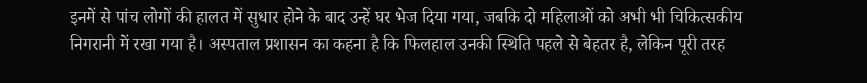इनमें से पांच लोगों की हालत में सुधार होने के बाद उन्हें घर भेज दिया गया, जबकि दो महिलाओं को अभी भी चिकित्सकीय निगरानी में रखा गया है। अस्पताल प्रशासन का कहना है कि फिलहाल उनकी स्थिति पहले से बेहतर है, लेकिन पूरी तरह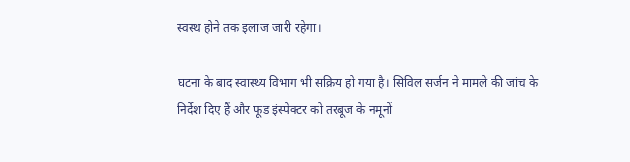स्वस्थ होने तक इलाज जारी रहेगा।

घटना के बाद स्वास्थ्य विभाग भी सक्रिय हो गया है। सिविल सर्जन ने मामले की जांच के निर्देश दिए हैं और फूड इंस्पेक्टर को तरबूज के नमूनों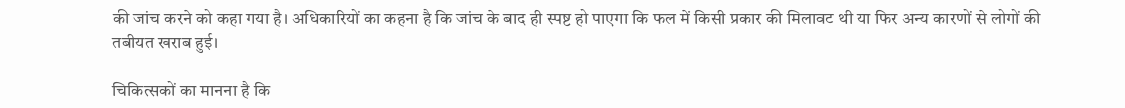की जांच करने को कहा गया है। अधिकारियों का कहना है कि जांच के बाद ही स्पष्ट हो पाएगा कि फल में किसी प्रकार की मिलावट थी या फिर अन्य कारणों से लोगों की तबीयत खराब हुई।

चिकित्सकों का मानना है कि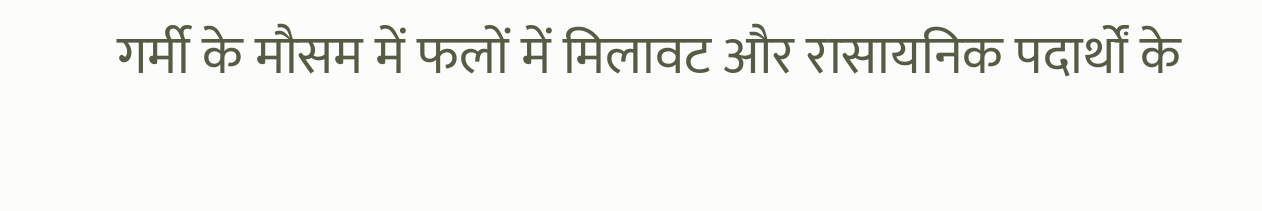गर्मी के मौसम में फलों में मिलावट और रासायनिक पदार्थों के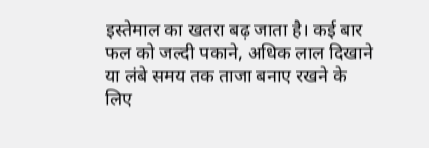इस्तेमाल का खतरा बढ़ जाता है। कई बार फल को जल्दी पकाने, अधिक लाल दिखाने या लंबे समय तक ताजा बनाए रखने के लिए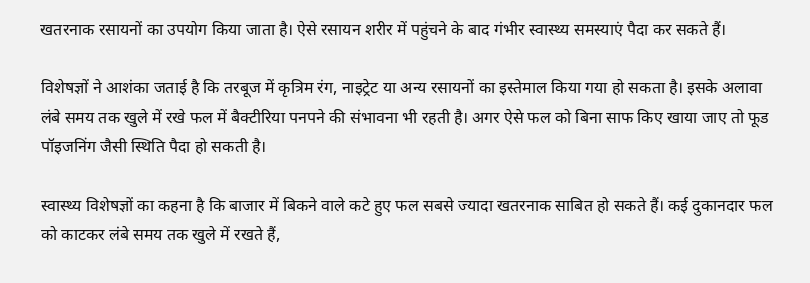खतरनाक रसायनों का उपयोग किया जाता है। ऐसे रसायन शरीर में पहुंचने के बाद गंभीर स्वास्थ्य समस्याएं पैदा कर सकते हैं।

विशेषज्ञों ने आशंका जताई है कि तरबूज में कृत्रिम रंग, नाइट्रेट या अन्य रसायनों का इस्तेमाल किया गया हो सकता है। इसके अलावा लंबे समय तक खुले में रखे फल में बैक्टीरिया पनपने की संभावना भी रहती है। अगर ऐसे फल को बिना साफ किए खाया जाए तो फूड पॉइजनिंग जैसी स्थिति पैदा हो सकती है।

स्वास्थ्य विशेषज्ञों का कहना है कि बाजार में बिकने वाले कटे हुए फल सबसे ज्यादा खतरनाक साबित हो सकते हैं। कई दुकानदार फल को काटकर लंबे समय तक खुले में रखते हैं,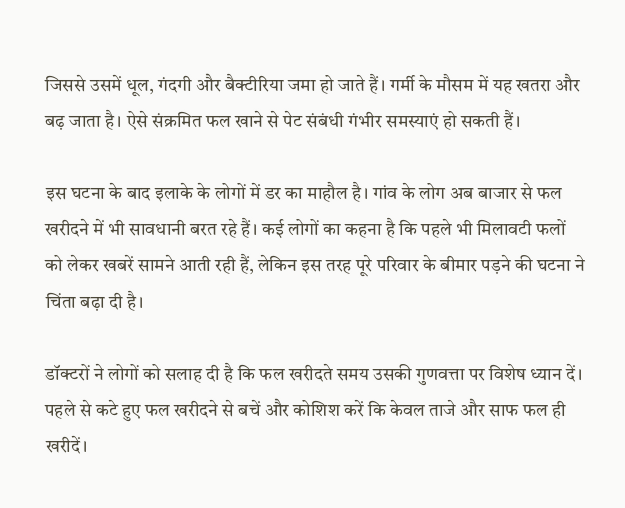जिससे उसमें धूल, गंदगी और बैक्टीरिया जमा हो जाते हैं। गर्मी के मौसम में यह खतरा और बढ़ जाता है। ऐसे संक्रमित फल खाने से पेट संबंधी गंभीर समस्याएं हो सकती हैं।

इस घटना के बाद इलाके के लोगों में डर का माहौल है। गांव के लोग अब बाजार से फल खरीदने में भी सावधानी बरत रहे हैं। कई लोगों का कहना है कि पहले भी मिलावटी फलों को लेकर खबरें सामने आती रही हैं, लेकिन इस तरह पूरे परिवार के बीमार पड़ने की घटना ने चिंता बढ़ा दी है।

डॉक्टरों ने लोगों को सलाह दी है कि फल खरीदते समय उसकी गुणवत्ता पर विशेष ध्यान दें। पहले से कटे हुए फल खरीदने से बचें और कोशिश करें कि केवल ताजे और साफ फल ही खरीदें।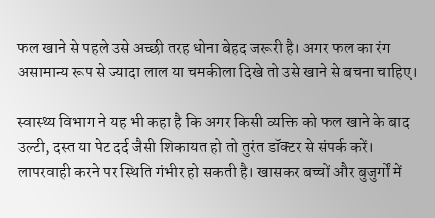फल खाने से पहले उसे अच्छी तरह धोना बेहद जरूरी है। अगर फल का रंग असामान्य रूप से ज्यादा लाल या चमकीला दिखे तो उसे खाने से बचना चाहिए।

स्वास्थ्य विभाग ने यह भी कहा है कि अगर किसी व्यक्ति को फल खाने के बाद उल्टी, दस्त या पेट दर्द जैसी शिकायत हो तो तुरंत डॉक्टर से संपर्क करें। लापरवाही करने पर स्थिति गंभीर हो सकती है। खासकर बच्चों और बुजुर्गों में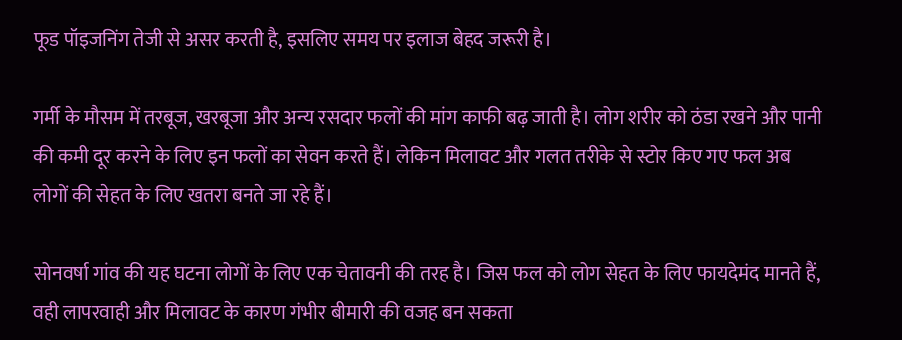फूड पॉइजनिंग तेजी से असर करती है, इसलिए समय पर इलाज बेहद जरूरी है।

गर्मी के मौसम में तरबूज, खरबूजा और अन्य रसदार फलों की मांग काफी बढ़ जाती है। लोग शरीर को ठंडा रखने और पानी की कमी दूर करने के लिए इन फलों का सेवन करते हैं। लेकिन मिलावट और गलत तरीके से स्टोर किए गए फल अब लोगों की सेहत के लिए खतरा बनते जा रहे हैं।

सोनवर्षा गांव की यह घटना लोगों के लिए एक चेतावनी की तरह है। जिस फल को लोग सेहत के लिए फायदेमंद मानते हैं, वही लापरवाही और मिलावट के कारण गंभीर बीमारी की वजह बन सकता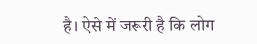है। ऐसे में जरूरी है कि लोग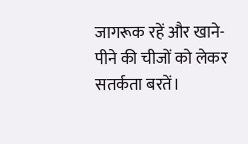जागरूक रहें और खाने-पीने की चीजों को लेकर सतर्कता बरतें।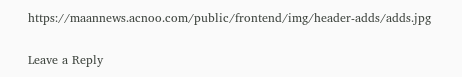https://maannews.acnoo.com/public/frontend/img/header-adds/adds.jpg

Leave a Reply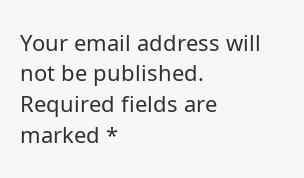Your email address will not be published. Required fields are marked *